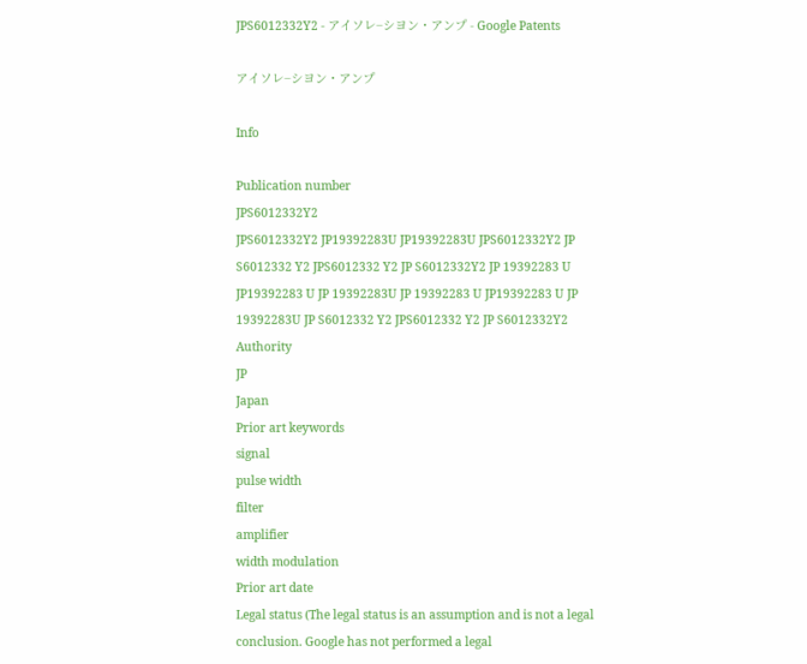JPS6012332Y2 - アイソレ−シヨン・アンプ - Google Patents

アイソレ−シヨン・アンプ

Info

Publication number
JPS6012332Y2
JPS6012332Y2 JP19392283U JP19392283U JPS6012332Y2 JP S6012332 Y2 JPS6012332 Y2 JP S6012332Y2 JP 19392283 U JP19392283 U JP 19392283U JP 19392283 U JP19392283 U JP 19392283U JP S6012332 Y2 JPS6012332 Y2 JP S6012332Y2
Authority
JP
Japan
Prior art keywords
signal
pulse width
filter
amplifier
width modulation
Prior art date
Legal status (The legal status is an assumption and is not a legal conclusion. Google has not performed a legal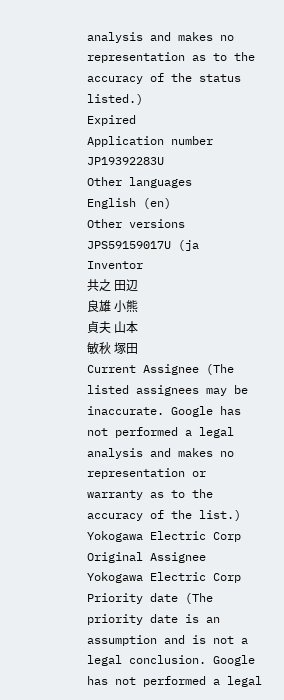analysis and makes no representation as to the accuracy of the status listed.)
Expired
Application number
JP19392283U
Other languages
English (en)
Other versions
JPS59159017U (ja
Inventor
共之 田辺
良雄 小熊
貞夫 山本
敏秋 塚田
Current Assignee (The listed assignees may be inaccurate. Google has not performed a legal analysis and makes no representation or warranty as to the accuracy of the list.)
Yokogawa Electric Corp
Original Assignee
Yokogawa Electric Corp
Priority date (The priority date is an assumption and is not a legal conclusion. Google has not performed a legal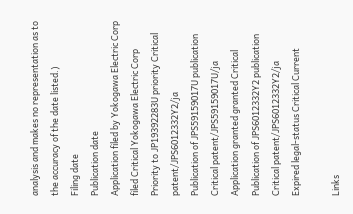analysis and makes no representation as to the accuracy of the date listed.)
Filing date
Publication date
Application filed by Yokogawa Electric Corp filed Critical Yokogawa Electric Corp
Priority to JP19392283U priority Critical patent/JPS6012332Y2/ja
Publication of JPS59159017U publication Critical patent/JPS59159017U/ja
Application granted granted Critical
Publication of JPS6012332Y2 publication Critical patent/JPS6012332Y2/ja
Expired legal-status Critical Current

Links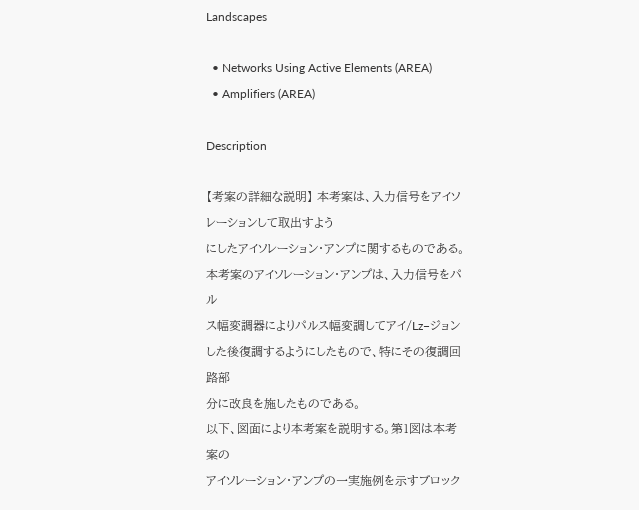Landscapes

  • Networks Using Active Elements (AREA)
  • Amplifiers (AREA)

Description

【考案の詳細な説明】 本考案は、入力信号をアイソレーションして取出すよう
にしたアイソレーション・アンプに関するものである。
本考案のアイソレーション・アンプは、入力信号をパル
ス幅変調器によりパルス幅変調してアイ/Lz−ジョン
した後復調するようにしたもので、特にその復調回路部
分に改良を施したものである。
以下、図面により本考案を説明する。第1図は本考案の
アイソレーション・アンプの一実施例を示すブロック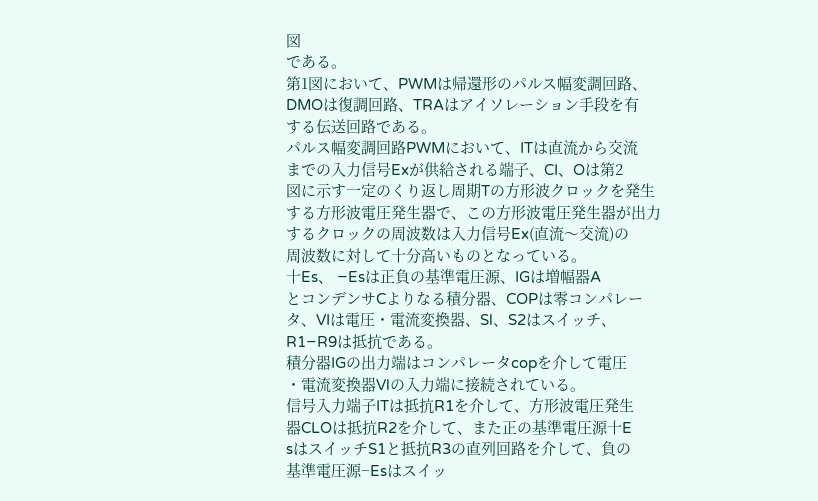図
である。
第1図において、PWMは帰還形のパルス幅変調回路、
DMOは復調回路、TRAはアイソレーション手段を有
する伝送回路である。
パルス幅変調回路PWMにおいて、ITは直流から交流
までの入力信号Exが供給される端子、CI、Oは第2
図に示す一定のくり返し周期Tの方形波クロックを発生
する方形波電圧発生器で、この方形波電圧発生器が出力
するクロックの周波数は入力信号Ex(直流〜交流)の
周波数に対して十分高いものとなっている。
十Es、 −Esは正負の基準電圧源、IGは増幅器A
とコンデンサCよりなる積分器、COPは零コンパレー
タ、VIは電圧・電流変換器、Sl、S2はスイッチ、
R1−R9は抵抗である。
積分器IGの出力端はコンパレータcopを介して電圧
・電流変換器Vlの入力端に接続されている。
信号入力端子ITは抵抗R1を介して、方形波電圧発生
器CLOは抵抗R2を介して、また正の基準電圧源十E
sはスイッチS1と抵抗R3の直列回路を介して、負の
基準電圧源−Esはスイッ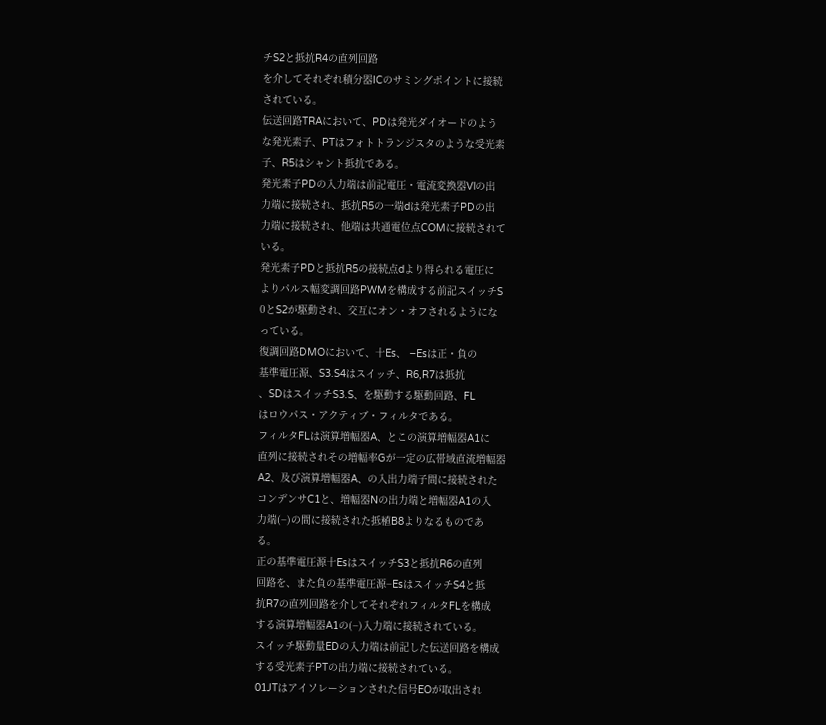チS2と抵抗R4の直列回路
を介してそれぞれ積分器ICのサミングポイントに接続
されている。
伝送回路TRAにおいて、PDは発光ダイオードのよう
な発光素子、PTはフォトトランジスタのような受光素
子、R5はシャント抵抗である。
発光素子PDの入力端は前記電圧・電流変換器Vlの出
力端に接続され、抵抗R5の一端dは発光素子PDの出
力端に接続され、他端は共通電位点COMに接続されて
いる。
発光素子PDと抵抗R5の接続点dより得られる電圧に
よりパルス幅変調回路PWMを構成する前記スイッチS
0とS2が駆動され、交互にオン・オフされるようにな
っている。
復調回路DMOにおいて、十Es、 −Esは正・負の
基準電圧源、S3.S4はスイッチ、R6,R7は抵抗
、SDはスイッチS3.S、を駆動する駆動回路、FL
はロウパス・アクティブ・フィルタである。
フィルタFLは演算増幅器A、とこの演算増幅器A1に
直列に接続されその増幅率Gが一定の広帯域直流増幅器
A2、及び演算増幅器A、の入出力端子間に接続された
コンデンサC1と、増幅器Nの出力端と増幅器A1の入
力端(−)の間に接続された抵稙B8よりなるものであ
る。
正の基準電圧源十EsはスイッチS3と抵抗R6の直列
回路を、また負の基準電圧源−EsはスイッチS4と抵
抗R7の直列回路を介してそれぞれフィルタFLを構成
する演算増幅器A1の(−)入力端に接続されている。
スイッチ駆動量EDの入力端は前記した伝送回路を構成
する受光素子PTの出力端に接続されている。
01JTはアイソレーションされた信号EOが取出され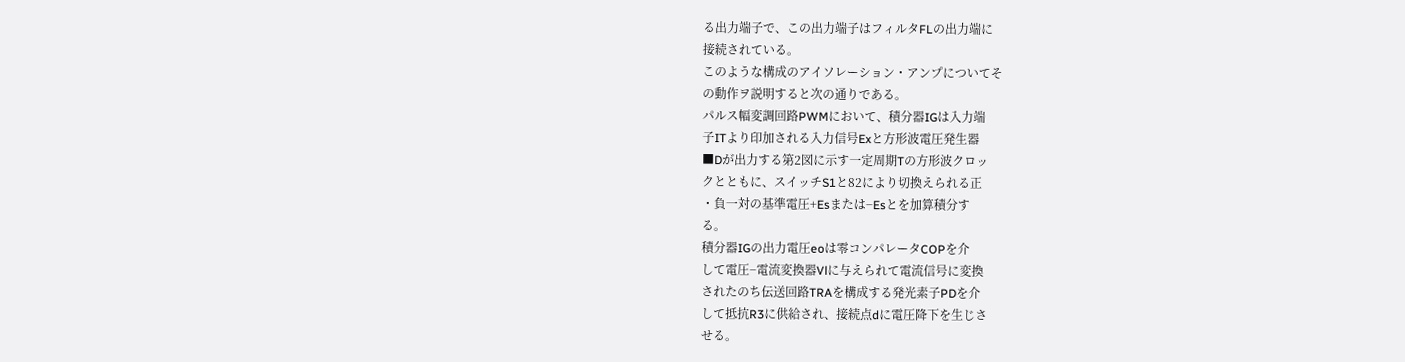る出力端子で、この出力端子はフィルタFLの出力端に
接続されている。
このような構成のアイソレーション・アンプについてそ
の動作ヲ説明すると次の通りである。
パルス幅変調回路PWMにおいて、積分器IGは入力端
子ITより印加される入力信号Exと方形波電圧発生器
■Dが出力する第2図に示す一定周期Tの方形波クロッ
クとともに、スイッチS1と82により切換えられる正
・負一対の基準電圧+Esまたは−Esとを加算積分す
る。
積分器IGの出力電圧eoは零コンパレータCOPを介
して電圧−電流変換器Vlに与えられて電流信号に変換
されたのち伝送回路TRAを構成する発光素子PDを介
して抵抗R3に供給され、接続点dに電圧降下を生じさ
せる。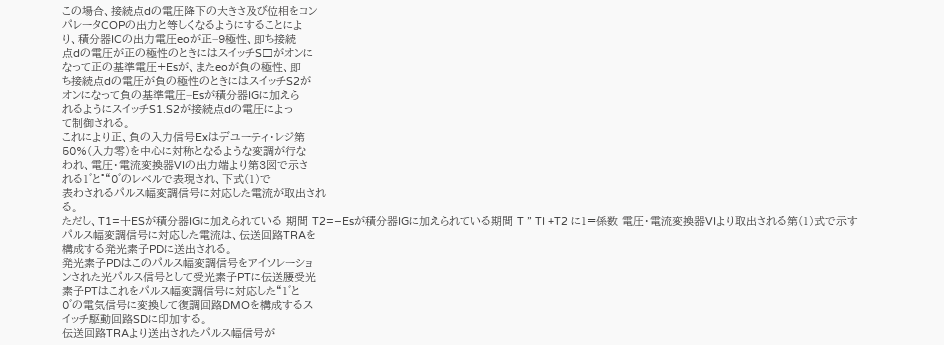この場合、接続点dの電圧降下の大きさ及び位相をコン
パレータCOPの出力と等しくなるようにすることによ
り、積分器ICの出力電圧eoが正−9極性、即ち接続
点dの電圧が正の極性のときにはスイッチS□がオンに
なって正の基準電圧+Esが、またeoが負の極性、即
ち接続点dの電圧が負の極性のときにはスイッチS2が
オンになって負の基準電圧−Esが積分器IGに加えら
れるようにスイッチS1.S2が接続点dの電圧によっ
て制御される。
これにより正、負の入力信号Exはデユーティ・レジ第
50%(入力零)を中心に対称となるような変調が行な
われ、電圧・電流変換器VIの出力端より第3図で示さ
れる1゛と°“0゛のレベルで表現され、下式(1)で
表わされるパルス幅変調信号に対応した電流が取出され
る。
ただし、T1=十ESが積分器IGに加えられている 期間 T2=−Esが積分器IGに加えられている期間 T ” TI +T2 に1=係数 電圧・電流変換器VIより取出される第(1)式で示す
パルス幅変調信号に対応した電流は、伝送回路TRAを
構成する発光素子PDに送出される。
発光素子PDはこのパルス幅変調信号をアイソレーショ
ンされた光パルス信号として受光素子PTに伝送腰受光
素子PTはこれをパルス幅変調信号に対応した“1゛と
0゛の電気信号に変換して復調回路DMOを構成するス
イッチ駆動回路SDに印加する。
伝送回路TRAより送出されたパルス幅信号が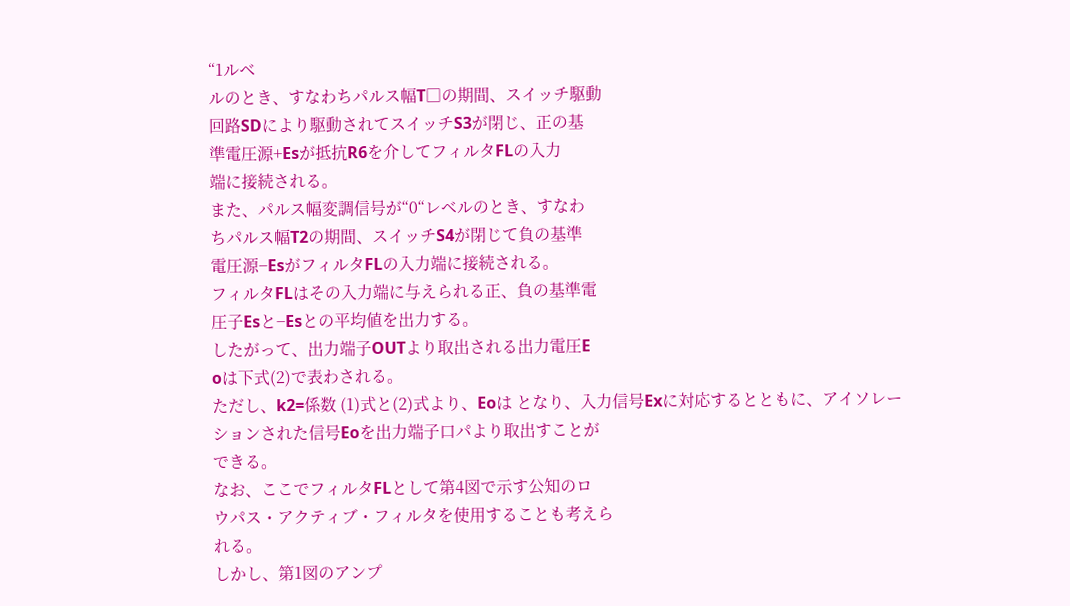“1ルベ
ルのとき、すなわちパルス幅T□の期間、スイッチ駆動
回路SDにより駆動されてスイッチS3が閉じ、正の基
準電圧源+Esが抵抗R6を介してフィルタFLの入力
端に接続される。
また、パルス幅変調信号が“0“レベルのとき、すなわ
ちパルス幅T2の期間、スイッチS4が閉じて負の基準
電圧源−EsがフィルタFLの入力端に接続される。
フィルタFLはその入力端に与えられる正、負の基準電
圧子Esと−Esとの平均値を出力する。
したがって、出力端子OUTより取出される出力電圧E
oは下式(2)で表わされる。
ただし、k2=係数 (1)式と(2)式より、Eoは となり、入力信号Exに対応するとともに、アイソレー
ションされた信号Eoを出力端子口パより取出すことが
できる。
なお、ここでフィルタFLとして第4図で示す公知のロ
ウパス・アクティブ・フィルタを使用することも考えら
れる。
しかし、第1図のアンプ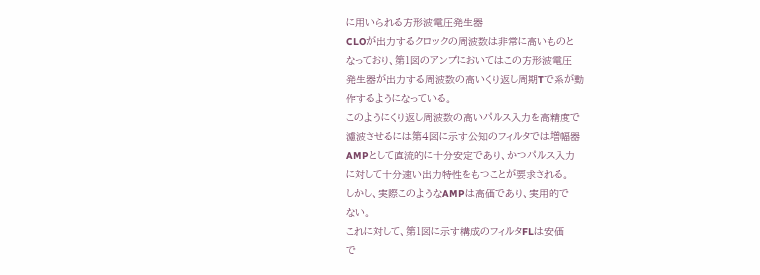に用いられる方形波電圧発生器
CLOが出力するクロックの周波数は非常に高いものと
なっており、第1図のアンプにおいてはこの方形波電圧
発生器が出力する周波数の高いくり返し周期Tで系が動
作するようになっている。
このようにくり返し周波数の高いパルス入力を高精度で
濾波させるには第4図に示す公知のフィルタでは増幅器
AMPとして直流的に十分安定であり、かつパルス入力
に対して十分速い出力特性をもつことが要求される。
しかし、実際このようなAMPは高価であり、実用的で
ない。
これに対して、第1図に示す構成のフィルタFLは安価
で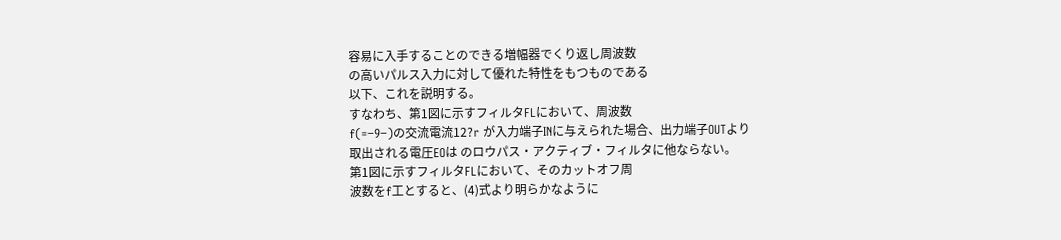容易に入手することのできる増幅器でくり返し周波数
の高いパルス入力に対して優れた特性をもつものである
以下、これを説明する。
すなわち、第1図に示すフィルタFLにおいて、周波数
f(=−9−)の交流電流12?r が入力端子INに与えられた場合、出力端子OUTより
取出される電圧EOは のロウパス・アクティブ・フィルタに他ならない。
第1図に示すフィルタFLにおいて、そのカットオフ周
波数をf工とすると、(4)式より明らかなように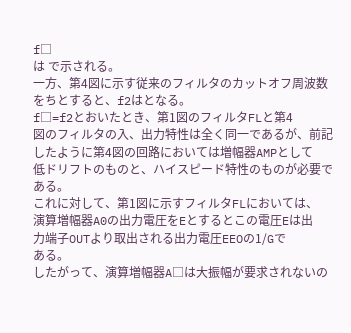f□
は で示される。
一方、第4図に示す従来のフィルタのカットオフ周波数
をちとすると、f2はとなる。
f□=f2とおいたとき、第1図のフィルタFLと第4
図のフィルタの入、出力特性は全く同一であるが、前記
したように第4図の回路においては増幅器AMPとして
低ドリフトのものと、ハイスピード特性のものが必要で
ある。
これに対して、第1図に示すフィルタFLにおいては、
演算増幅器A0の出力電圧をEとするとこの電圧Eは出
力端子OUTより取出される出力電圧EEOの1/Gで
ある。
したがって、演算増幅器A□は大振幅が要求されないの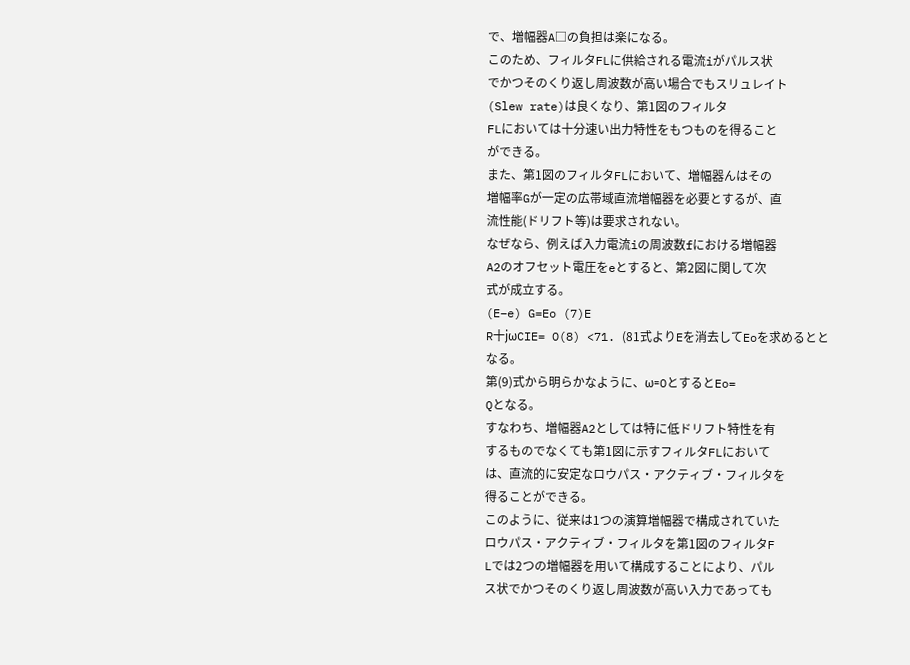で、増幅器A□の負担は楽になる。
このため、フィルタFLに供給される電流iがパルス状
でかつそのくり返し周波数が高い場合でもスリュレイト
(Slew rate)は良くなり、第1図のフィルタ
FLにおいては十分速い出力特性をもつものを得ること
ができる。
また、第1図のフィルタFLにおいて、増幅器んはその
増幅率Gが一定の広帯域直流増幅器を必要とするが、直
流性能(ドリフト等)は要求されない。
なぜなら、例えば入力電流iの周波数fにおける増幅器
A2のオフセット電圧をeとすると、第2図に関して次
式が成立する。
(E−e) G=Eo (7)E
R十jωCIE= O(8) <71. (81式よりEを消去してEoを求めるとと
なる。
第(9)式から明らかなように、ω=OとするとEo=
Qとなる。
すなわち、増幅器A2としては特に低ドリフト特性を有
するものでなくても第1図に示すフィルタFLにおいて
は、直流的に安定なロウパス・アクティブ・フィルタを
得ることができる。
このように、従来は1つの演算増幅器で構成されていた
ロウパス・アクティブ・フィルタを第1図のフィルタF
Lでは2つの増幅器を用いて構成することにより、パル
ス状でかつそのくり返し周波数が高い入力であっても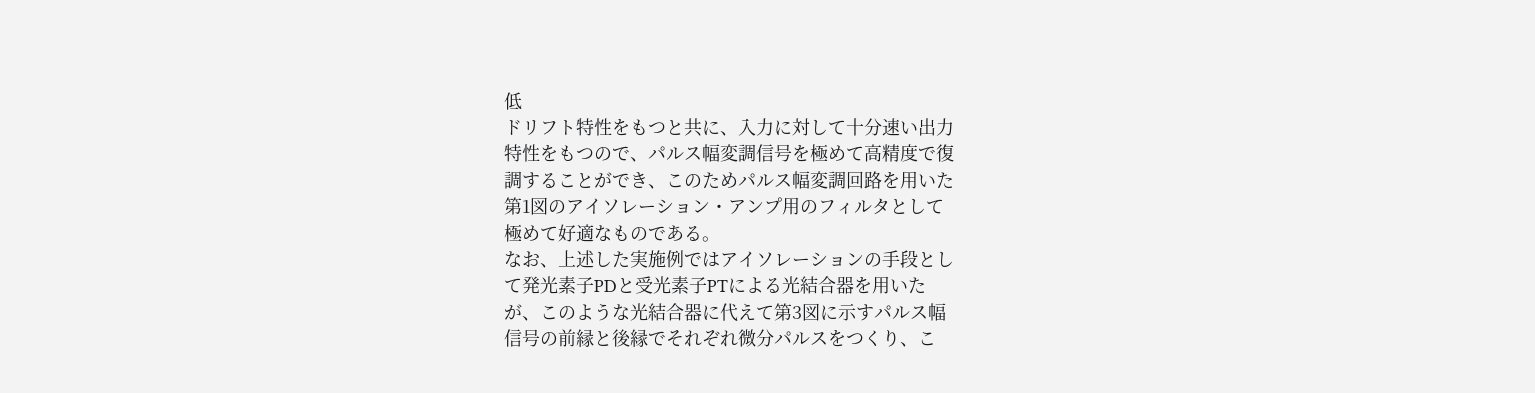低
ドリフト特性をもつと共に、入力に対して十分速い出力
特性をもつので、パルス幅変調信号を極めて高精度で復
調することができ、このためパルス幅変調回路を用いた
第1図のアイソレーション・アンプ用のフィルタとして
極めて好適なものである。
なお、上述した実施例ではアイソレーションの手段とし
て発光素子PDと受光素子PTによる光結合器を用いた
が、このような光結合器に代えて第3図に示すパルス幅
信号の前縁と後縁でそれぞれ微分パルスをつくり、こ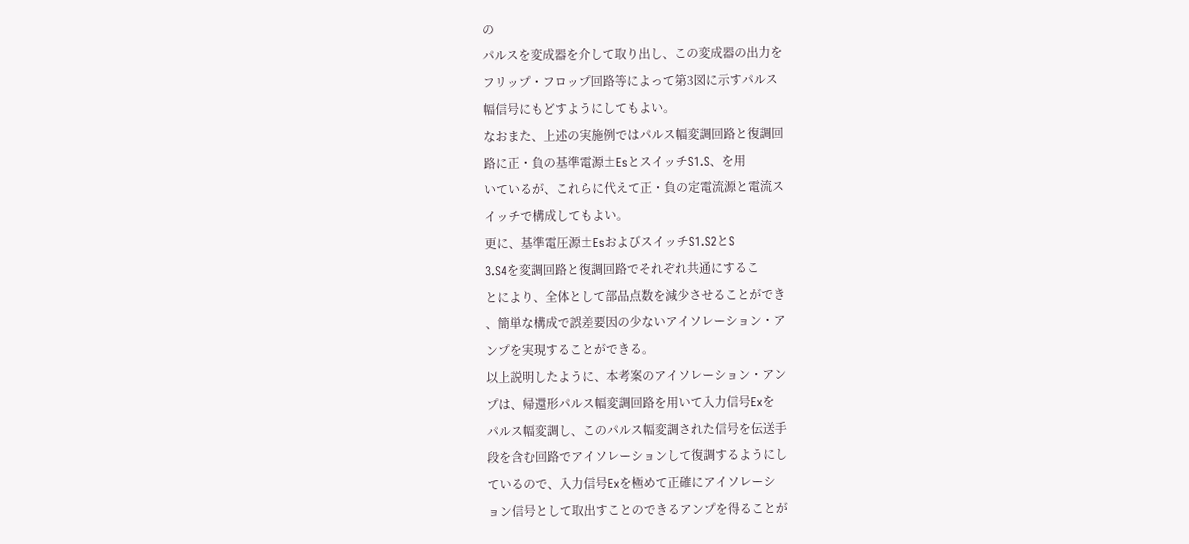の
パルスを変成器を介して取り出し、この変成器の出力を
フリップ・フロップ回路等によって第3図に示すパルス
幅信号にもどすようにしてもよい。
なおまた、上述の実施例ではパルス幅変調回路と復調回
路に正・負の基準電源±EsとスイッチS1.S、を用
いているが、これらに代えて正・負の定電流源と電流ス
イッチで構成してもよい。
更に、基準電圧源±EsおよびスイッチS1.S2とS
3.S4を変調回路と復調回路でそれぞれ共通にするこ
とにより、全体として部品点数を減少させることができ
、簡単な構成で誤差要因の少ないアイソレーション・ア
ンプを実現することができる。
以上説明したように、本考案のアイソレーション・アン
プは、帰還形パルス幅変調回路を用いて入力信号Exを
パルス幅変調し、このパルス幅変調された信号を伝送手
段を含む回路でアイソレーションして復調するようにし
ているので、入力信号Exを極めて正確にアイソレーシ
ョン信号として取出すことのできるアンプを得ることが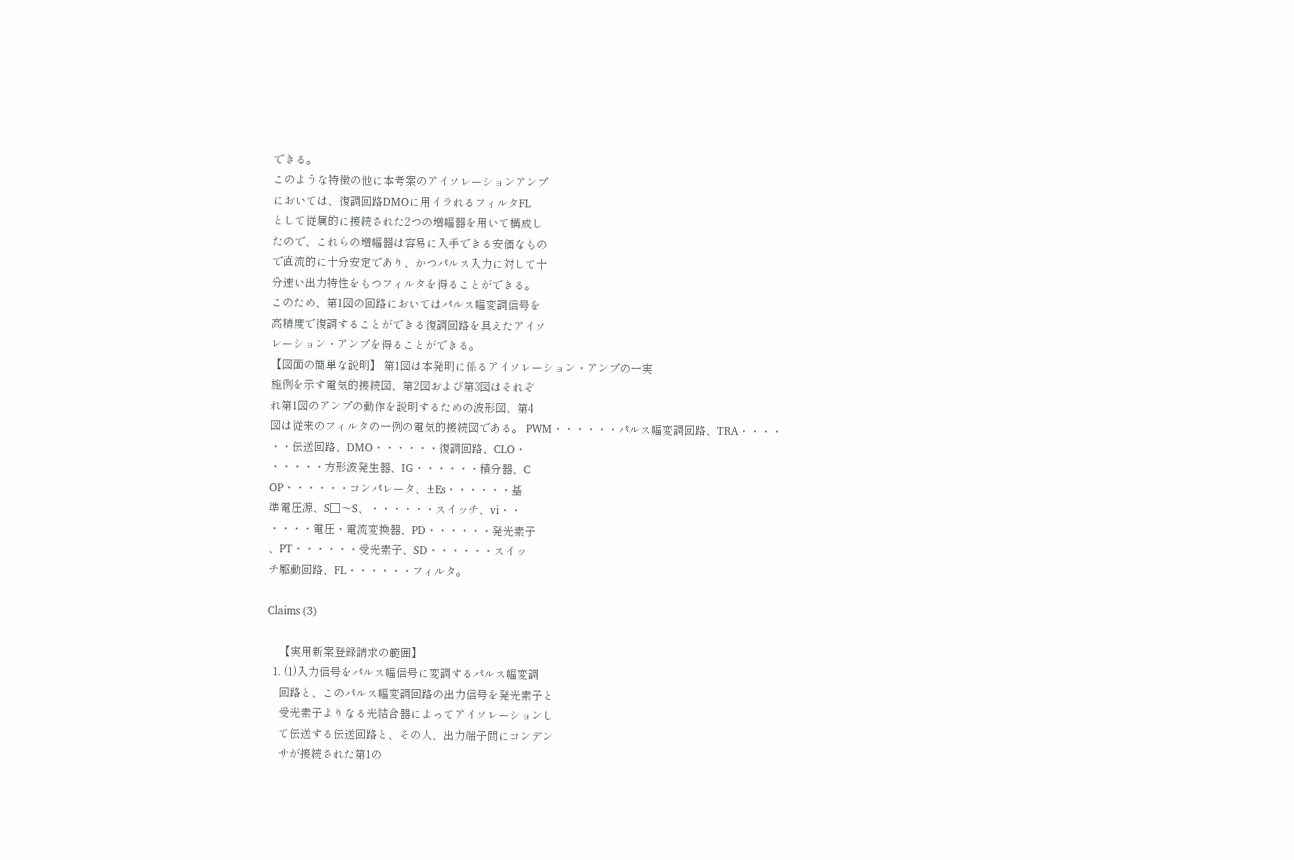できる。
このような特徴の他に本考案のアイソレーションアンプ
においては、復調回路DMOに用イラれるフィルタFL
として従属的に接続された2つの増幅器を用いて構成し
たので、これらの増幅器は容易に入手できる安価なもの
で直流的に十分安定であり、かつパルス入力に対して十
分速い出力特性をもつフィルタを得ることができる。
このため、第1図の回路においてはパルス幅変調信号を
高精度で復調することができる復調回路を具えたアイソ
レーション・アンプを得ることができる。
【図面の簡単な説明】 第1図は本発明に係るアイソレーション・アンプの一実
施例を示す電気的接続図、第2図および第3図はそれぞ
れ第1図のアンプの動作を説明するための波形図、第4
図は従来のフィルタの一例の電気的接続図である。 PWM・・・・・・パルス幅変調回路、TRA・・・・
・・伝送回路、DMO・・・・・・復調回路、CLO・
・・・・・方形波発生器、IG・・・・・・積分器、C
OP・・・・・・コンパレータ、±Es・・・・・・基
準電圧源、S□〜S、・・・・・・スイッチ、vi・・
・・・・電圧・電流変換器、PD・・・・・・発光素子
、PT・・・・・・受光素子、SD・・・・・・スイッ
チ駆動回路、FL・・・・・・フィルタ。

Claims (3)

    【実用新案登録請求の範囲】
  1. (1)入力信号をパルス幅信号に変調するパルス幅変調
    回路と、このパルス幅変調回路の出力信号を発光素子と
    受光素子よりなる光結合器によってアイソレーションし
    て伝送する伝送回路と、その人、出力端子間にコンデン
    サが接続された第1の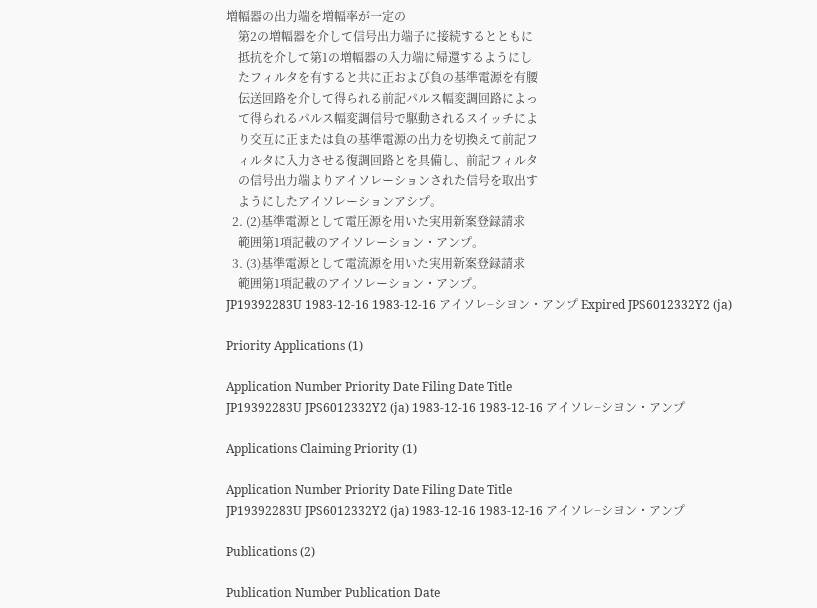増幅器の出力端を増幅率が一定の
    第2の増幅器を介して信号出力端子に接続するとともに
    抵抗を介して第1の増幅器の入力端に帰還するようにし
    たフィルタを有すると共に正および負の基準電源を有腰
    伝送回路を介して得られる前記パルス幅変調回路によっ
    て得られるパルス幅変調信号で駆動されるスイッチによ
    り交互に正または負の基準電源の出力を切換えて前記フ
    ィルタに入力させる復調回路とを具備し、前記フィルタ
    の信号出力端よりアイソレーションされた信号を取出す
    ようにしたアイソレーションアシプ。
  2. (2)基準電源として電圧源を用いた実用新案登録請求
    範囲第1項記載のアイソレーション・アンプ。
  3. (3)基準電源として電流源を用いた実用新案登録請求
    範囲第1項記載のアイソレーション・アンプ。
JP19392283U 1983-12-16 1983-12-16 アイソレ−シヨン・アンプ Expired JPS6012332Y2 (ja)

Priority Applications (1)

Application Number Priority Date Filing Date Title
JP19392283U JPS6012332Y2 (ja) 1983-12-16 1983-12-16 アイソレ−シヨン・アンプ

Applications Claiming Priority (1)

Application Number Priority Date Filing Date Title
JP19392283U JPS6012332Y2 (ja) 1983-12-16 1983-12-16 アイソレ−シヨン・アンプ

Publications (2)

Publication Number Publication Date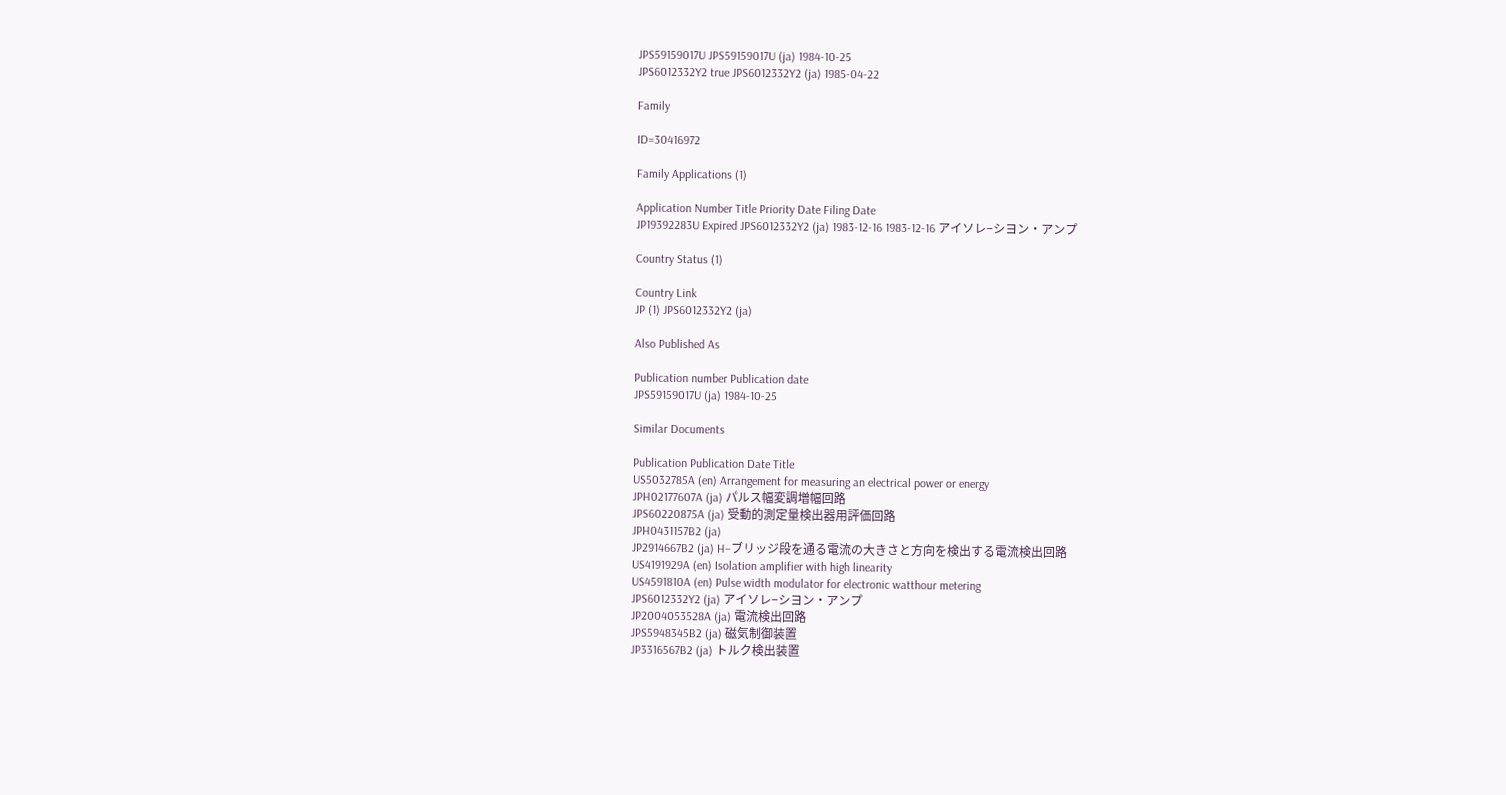JPS59159017U JPS59159017U (ja) 1984-10-25
JPS6012332Y2 true JPS6012332Y2 (ja) 1985-04-22

Family

ID=30416972

Family Applications (1)

Application Number Title Priority Date Filing Date
JP19392283U Expired JPS6012332Y2 (ja) 1983-12-16 1983-12-16 アイソレ−シヨン・アンプ

Country Status (1)

Country Link
JP (1) JPS6012332Y2 (ja)

Also Published As

Publication number Publication date
JPS59159017U (ja) 1984-10-25

Similar Documents

Publication Publication Date Title
US5032785A (en) Arrangement for measuring an electrical power or energy
JPH02177607A (ja) パルス幅変調増幅回路
JPS60220875A (ja) 受動的測定量検出器用評価回路
JPH0431157B2 (ja)
JP2914667B2 (ja) H−ブリッジ段を通る電流の大きさと方向を検出する電流検出回路
US4191929A (en) Isolation amplifier with high linearity
US4591810A (en) Pulse width modulator for electronic watthour metering
JPS6012332Y2 (ja) アイソレ−シヨン・アンプ
JP2004053528A (ja) 電流検出回路
JPS5948345B2 (ja) 磁気制御装置
JP3316567B2 (ja) トルク検出装置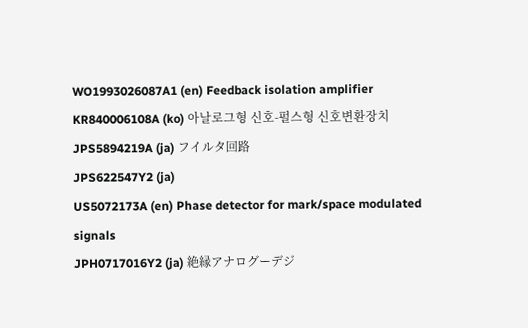WO1993026087A1 (en) Feedback isolation amplifier
KR840006108A (ko) 아날로그형 신호-펄스형 신호변환장치
JPS5894219A (ja) フイルタ回路
JPS622547Y2 (ja)
US5072173A (en) Phase detector for mark/space modulated signals
JPH0717016Y2 (ja) 絶縁アナログーデジ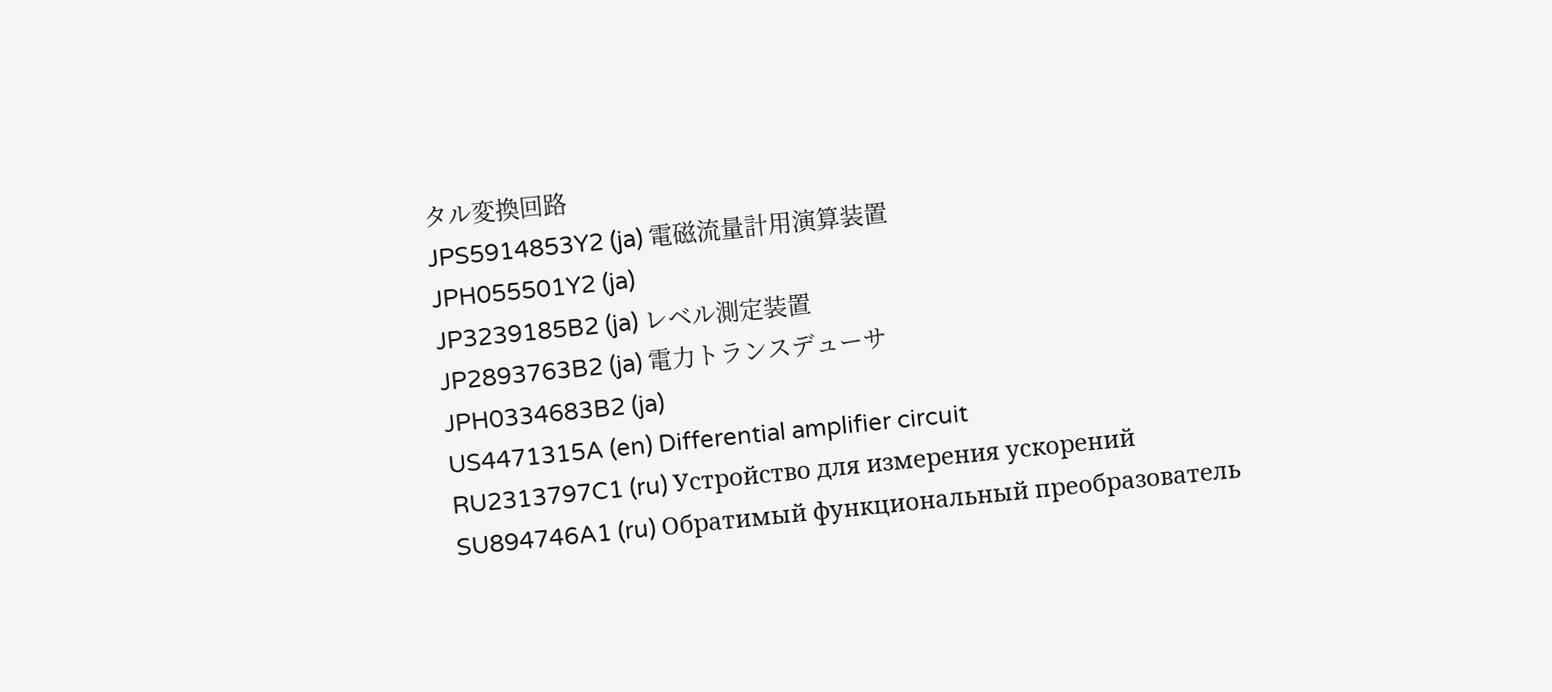タル変換回路
JPS5914853Y2 (ja) 電磁流量計用演算装置
JPH055501Y2 (ja)
JP3239185B2 (ja) レベル測定装置
JP2893763B2 (ja) 電力トランスデューサ
JPH0334683B2 (ja)
US4471315A (en) Differential amplifier circuit
RU2313797C1 (ru) Устройство для измерения ускорений
SU894746A1 (ru) Обратимый функциональный преобразователь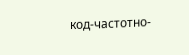код-частотно-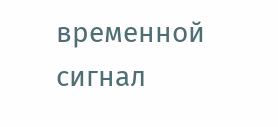временной сигнал